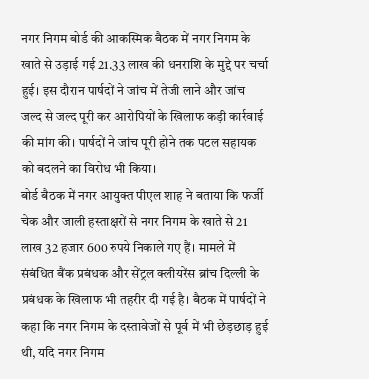नगर निगम बोर्ड की आकस्मिक बैठक में नगर निगम के खाते से उड़ाई गई 21.33 लाख की धनराशि के मुद्दे पर चर्चा हुई। इस दौरान पार्षदों ने जांच में तेजी लाने और जांच जल्द से जल्द पूरी कर आरोपियों के खिलाफ कड़ी कार्रवाई की मांग की। पार्षदों ने जांच पूरी होने तक पटल सहायक को बदलने का विरोध भी किया।
बोर्ड बैठक में नगर आयुक्त पीएल शाह ने बताया कि फर्जी चेक और जाली हस्ताक्षरों से नगर निगम के खाते से 21 लाख 32 हजार 600 रुपये निकाले गए हैं। मामले में संबंधित बैंक प्रबंधक और सेंट्रल क्लीयरेंस ब्रांच दिल्ली के प्रबंधक के खिलाफ भी तहरीर दी गई है। बैठक में पार्षदों ने कहा कि नगर निगम के दस्तावेजों से पूर्व में भी छेड़छाड़ हुई थी, यदि नगर निगम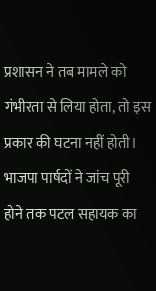प्रशासन ने तब मामले को गंभीरता से लिया होता, तो इस प्रकार की घटना नहीं होती। भाजपा पार्षदों ने जांच पूरी होने तक पटल सहायक का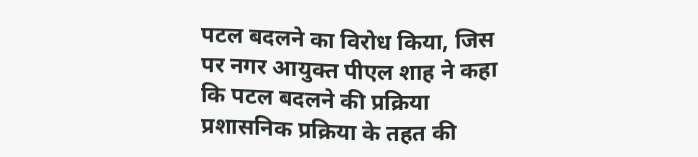पटल बदलने का विरोध किया, जिस पर नगर आयुक्त पीएल शाह ने कहा कि पटल बदलने की प्रक्रिया प्रशासनिक प्रक्रिया के तहत की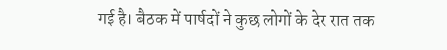गई है। बैठक में पार्षदों ने कुछ लोगों के देर रात तक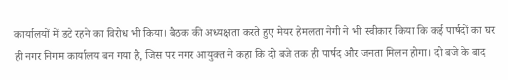कार्यालयों में डटे रहने का विरोध भी किया। बैठक की अध्यक्षता करते हुए मेयर हेमलता नेगी ने भी स्वीकार किया कि कई पार्षदों का घर ही नगर निगम कार्यालय बन गया है, जिस पर नगर आयुक्त ने कहा कि दो बजे तक ही पार्षद और जनता मिलन होगा। दो बजे के बाद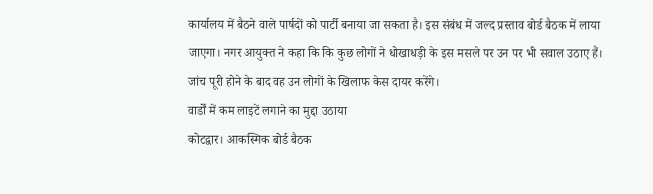कार्यालय में बैठने वाले पार्षदों को पार्टी बनाया जा सकता है। इस संबंध में जल्द प्रस्ताव बोर्ड बैठक में लाया जाएगा। नगर आयुक्त ने कहा कि कि कुछ लोगों ने धोखाधड़ी के इस मसले पर उन पर भी सवाल उठाए हैं। जांच पूरी होने के बाद वह उन लोगों के खिलाफ केस दायर करेंगे।
वार्डों में कम लाइटें लगाने का मुद्दा उठाया
कोटद्वार। आकस्मिक बोर्ड बैठक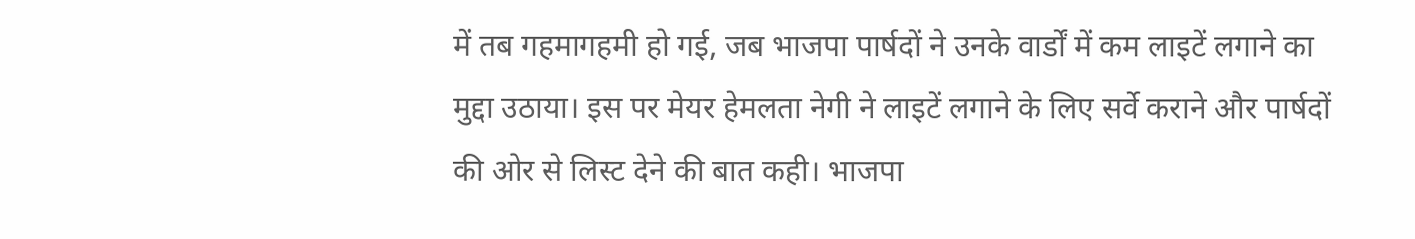में तब गहमागहमी हो गई, जब भाजपा पार्षदों ने उनके वार्डों में कम लाइटें लगाने का मुद्दा उठाया। इस पर मेयर हेमलता नेगी ने लाइटें लगाने के लिए सर्वे कराने और पार्षदों की ओर से लिस्ट देने की बात कही। भाजपा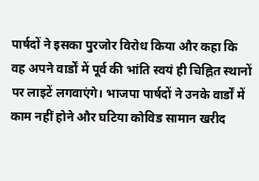पार्षदों ने इसका पुरजोर विरोध किया और कहा कि वह अपने वार्डों में पूर्व की भांति स्वयं ही चिह्नित स्थानों पर लाइटें लगवाएंगे। भाजपा पार्षदों ने उनके वार्डों में काम नहीं होने और घटिया कोविड सामान खरीद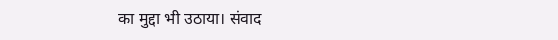का मुद्दा भी उठाया। संवाद